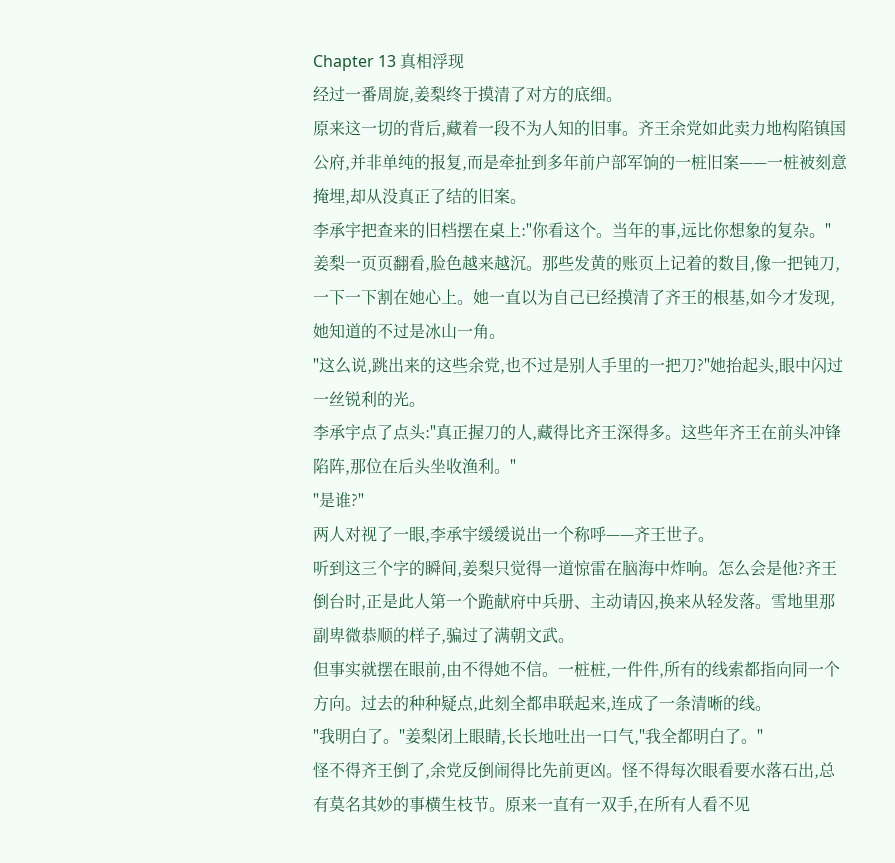Chapter 13 真相浮现
经过一番周旋,姜梨终于摸清了对方的底细。
原来这一切的背后,藏着一段不为人知的旧事。齐王余党如此卖力地构陷镇国公府,并非单纯的报复,而是牵扯到多年前户部军饷的一桩旧案——一桩被刻意掩埋,却从没真正了结的旧案。
李承宇把查来的旧档摆在桌上:"你看这个。当年的事,远比你想象的复杂。"
姜梨一页页翻看,脸色越来越沉。那些发黄的账页上记着的数目,像一把钝刀,一下一下割在她心上。她一直以为自己已经摸清了齐王的根基,如今才发现,她知道的不过是冰山一角。
"这么说,跳出来的这些余党,也不过是别人手里的一把刀?"她抬起头,眼中闪过一丝锐利的光。
李承宇点了点头:"真正握刀的人,藏得比齐王深得多。这些年齐王在前头冲锋陷阵,那位在后头坐收渔利。"
"是谁?"
两人对视了一眼,李承宇缓缓说出一个称呼——齐王世子。
听到这三个字的瞬间,姜梨只觉得一道惊雷在脑海中炸响。怎么会是他?齐王倒台时,正是此人第一个跪献府中兵册、主动请囚,换来从轻发落。雪地里那副卑微恭顺的样子,骗过了满朝文武。
但事实就摆在眼前,由不得她不信。一桩桩,一件件,所有的线索都指向同一个方向。过去的种种疑点,此刻全都串联起来,连成了一条清晰的线。
"我明白了。"姜梨闭上眼睛,长长地吐出一口气,"我全都明白了。"
怪不得齐王倒了,余党反倒闹得比先前更凶。怪不得每次眼看要水落石出,总有莫名其妙的事横生枝节。原来一直有一双手,在所有人看不见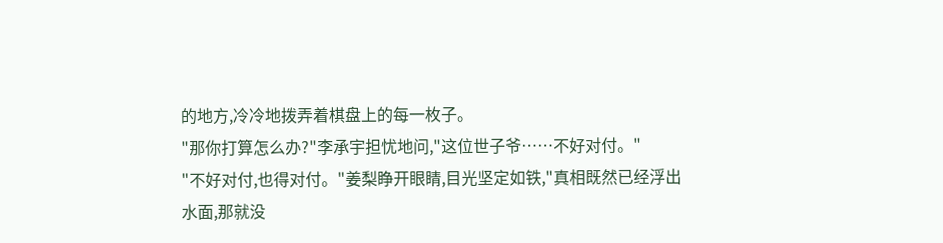的地方,冷冷地拨弄着棋盘上的每一枚子。
"那你打算怎么办?"李承宇担忧地问,"这位世子爷……不好对付。"
"不好对付,也得对付。"姜梨睁开眼睛,目光坚定如铁,"真相既然已经浮出水面,那就没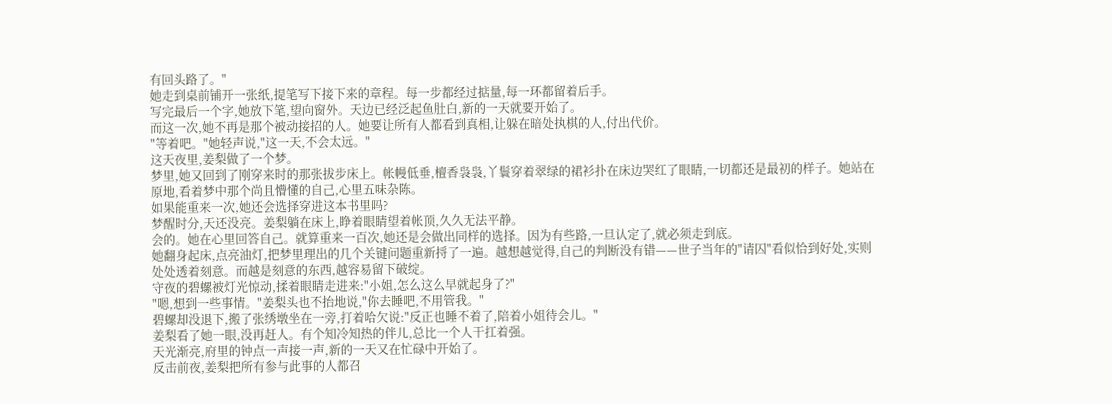有回头路了。"
她走到桌前铺开一张纸,提笔写下接下来的章程。每一步都经过掂量,每一环都留着后手。
写完最后一个字,她放下笔,望向窗外。天边已经泛起鱼肚白,新的一天就要开始了。
而这一次,她不再是那个被动接招的人。她要让所有人都看到真相,让躲在暗处执棋的人,付出代价。
"等着吧。"她轻声说,"这一天,不会太远。"
这天夜里,姜梨做了一个梦。
梦里,她又回到了刚穿来时的那张拔步床上。帐幔低垂,檀香袅袅,丫鬟穿着翠绿的裙衫扑在床边哭红了眼睛,一切都还是最初的样子。她站在原地,看着梦中那个尚且懵懂的自己,心里五味杂陈。
如果能重来一次,她还会选择穿进这本书里吗?
梦醒时分,天还没亮。姜梨躺在床上,睁着眼睛望着帐顶,久久无法平静。
会的。她在心里回答自己。就算重来一百次,她还是会做出同样的选择。因为有些路,一旦认定了,就必须走到底。
她翻身起床,点亮油灯,把梦里理出的几个关键问题重新捋了一遍。越想越觉得,自己的判断没有错——世子当年的"请囚"看似恰到好处,实则处处透着刻意。而越是刻意的东西,越容易留下破绽。
守夜的碧螺被灯光惊动,揉着眼睛走进来:"小姐,怎么这么早就起身了?"
"嗯,想到一些事情。"姜梨头也不抬地说,"你去睡吧,不用管我。"
碧螺却没退下,搬了张绣墩坐在一旁,打着哈欠说:"反正也睡不着了,陪着小姐待会儿。"
姜梨看了她一眼,没再赶人。有个知冷知热的伴儿,总比一个人干扛着强。
天光渐亮,府里的钟点一声接一声,新的一天又在忙碌中开始了。
反击前夜,姜梨把所有参与此事的人都召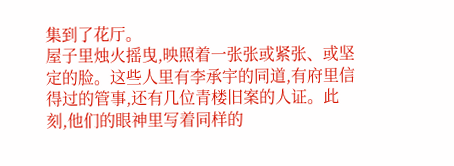集到了花厅。
屋子里烛火摇曳,映照着一张张或紧张、或坚定的脸。这些人里有李承宇的同道,有府里信得过的管事,还有几位青楼旧案的人证。此刻,他们的眼神里写着同样的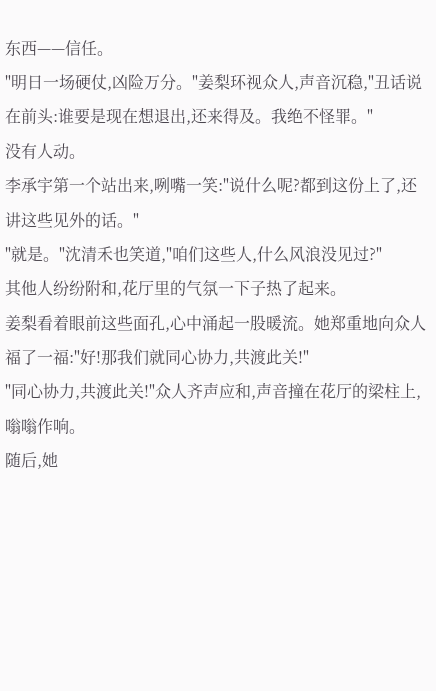东西——信任。
"明日一场硬仗,凶险万分。"姜梨环视众人,声音沉稳,"丑话说在前头:谁要是现在想退出,还来得及。我绝不怪罪。"
没有人动。
李承宇第一个站出来,咧嘴一笑:"说什么呢?都到这份上了,还讲这些见外的话。"
"就是。"沈清禾也笑道,"咱们这些人,什么风浪没见过?"
其他人纷纷附和,花厅里的气氛一下子热了起来。
姜梨看着眼前这些面孔,心中涌起一股暖流。她郑重地向众人福了一福:"好!那我们就同心协力,共渡此关!"
"同心协力,共渡此关!"众人齐声应和,声音撞在花厅的梁柱上,嗡嗡作响。
随后,她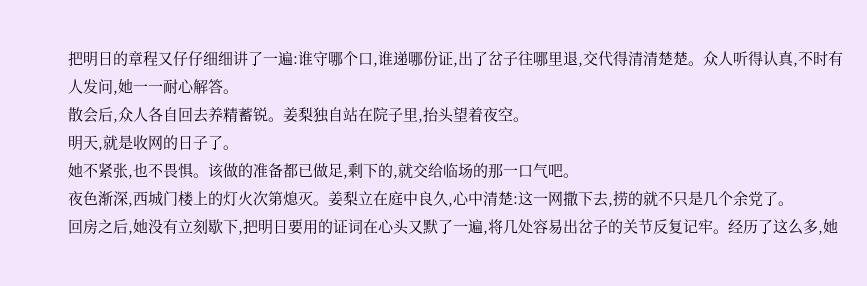把明日的章程又仔仔细细讲了一遍:谁守哪个口,谁递哪份证,出了岔子往哪里退,交代得清清楚楚。众人听得认真,不时有人发问,她一一耐心解答。
散会后,众人各自回去养精蓄锐。姜梨独自站在院子里,抬头望着夜空。
明天,就是收网的日子了。
她不紧张,也不畏惧。该做的准备都已做足,剩下的,就交给临场的那一口气吧。
夜色渐深,西城门楼上的灯火次第熄灭。姜梨立在庭中良久,心中清楚:这一网撒下去,捞的就不只是几个余党了。
回房之后,她没有立刻歇下,把明日要用的证词在心头又默了一遍,将几处容易出岔子的关节反复记牢。经历了这么多,她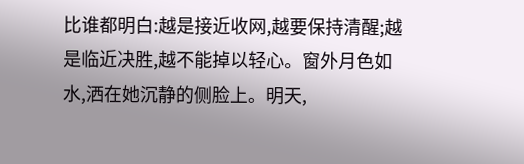比谁都明白:越是接近收网,越要保持清醒;越是临近决胜,越不能掉以轻心。窗外月色如水,洒在她沉静的侧脸上。明天,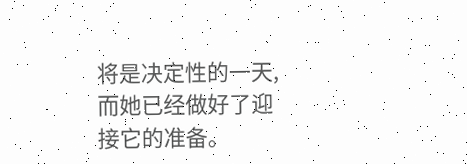将是决定性的一天,而她已经做好了迎接它的准备。